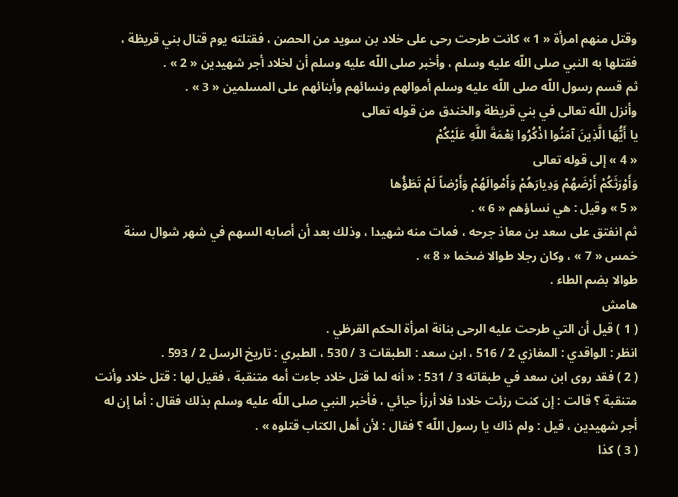وقتل منهم امرأة « 1 » كانت طرحت رحى على خلاد بن سويد من الحصن ، فقتلته يوم قتال بني قريظة ، فقتلها به النبي صلى اللّه عليه وسلم ، وأخبر صلى اللّه عليه وسلم أن لخلاد أجر شهيدين « 2 » .
ثم قسم رسول اللّه صلى اللّه عليه وسلم أموالهم ونسائهم وأبنائهم على المسلمين « 3 » .
وأنزل اللّه تعالى في بني قريظة والخندق من قوله تعالى
يا أَيُّهَا الَّذِينَ آمَنُوا اذْكُرُوا نِعْمَةَ اللَّهِ عَلَيْكُمْ
« 4 » إلى قوله تعالى
وَأَوْرَثَكُمْ أَرْضَهُمْ وَدِيارَهُمْ وَأَمْوالَهُمْ وَأَرْضاً لَمْ تَطَؤُها
« 5 » وقيل : هي نساؤهم « 6 » .
ثم انفتق على سعد بن معاذ جرحه ، فمات منه شهيدا ، وذلك بعد أن أصابه السهم في شهر شوال سنة خمس « 7 » ، وكان رجلا طوالا ضخما « 8 » .
طوالا بضم الطاء .
هامش
( 1 ) قيل أن التي طرحت عليه الرحى بنانة امرأة الحكم القرظي .
انظر : الواقدي : المغازي 2 / 516 ، ابن سعد : الطبقات 3 / 530 ، الطبري : تاريخ الرسل 2 / 593 .
( 2 ) فقد روى ابن سعد في طبقاته 3 / 531 : « أنه لما قتل خلاد جاءت أمه متنقبة ، فقيل لها : قتل خلاد وأنت متنقبة ؟ قالت : إن كنت رزئت خلادا فلا أرزأ حيائي ، فأخبر النبي صلى اللّه عليه وسلم بذلك فقال : أما إن له أجر شهيدين ، قيل : ولم ذاك يا رسول اللّه ؟ فقال : لأن أهل الكتاب قتلوه » .
( 3 ) كذا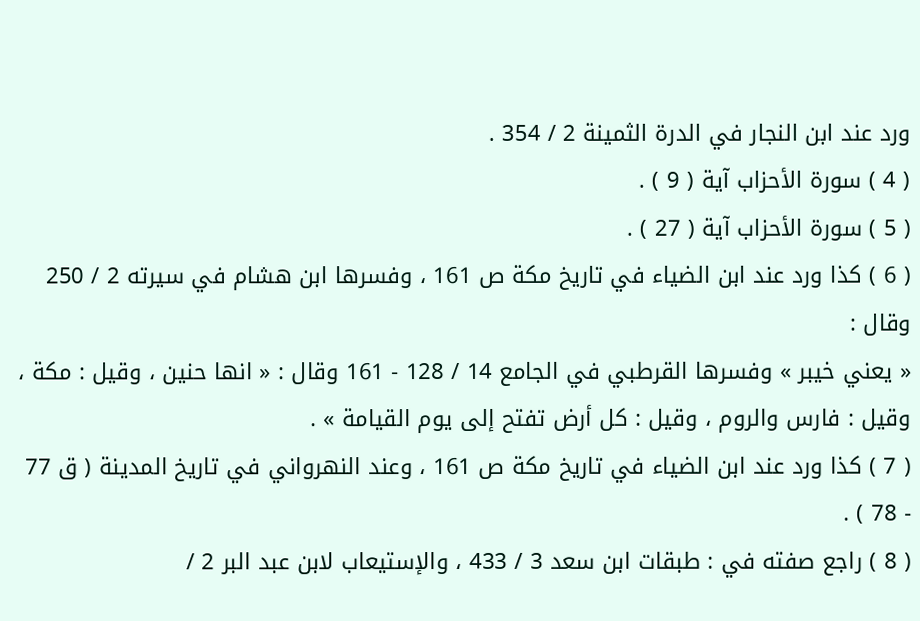ورد عند ابن النجار في الدرة الثمينة 2 / 354 .
( 4 ) سورة الأحزاب آية ( 9 ) .
( 5 ) سورة الأحزاب آية ( 27 ) .
( 6 ) كذا ورد عند ابن الضياء في تاريخ مكة ص 161 ، وفسرها ابن هشام في سيرته 2 / 250 وقال :
« يعني خيبر » وفسرها القرطبي في الجامع 14 / 128 - 161 وقال : « انها حنين ، وقيل : مكة ، وقيل : فارس والروم ، وقيل : كل أرض تفتح إلى يوم القيامة » .
( 7 ) كذا ورد عند ابن الضياء في تاريخ مكة ص 161 ، وعند النهرواني في تاريخ المدينة ( ق 77 - 78 ) .
( 8 ) راجع صفته في : طبقات ابن سعد 3 / 433 ، والإستيعاب لابن عبد البر 2 /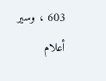603 ، وسير أعلام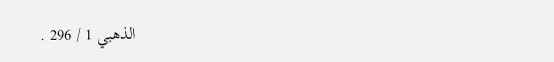الذهبي 1 / 296 .